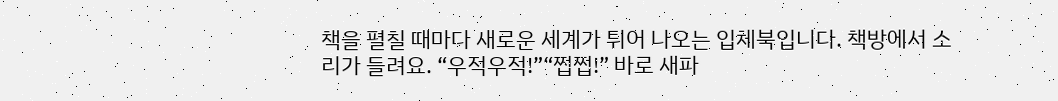책을 펼칠 때마다 새로운 세계가 튀어 나오는 입체북입니다. 책방에서 소리가 들려요. “우적우적!”“쩝쩝!” 바로 새파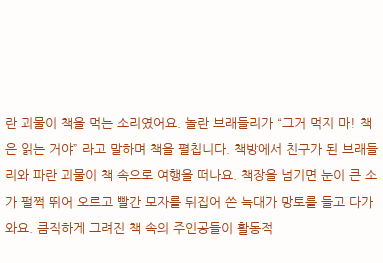란 괴물이 책을 먹는 소리였어요. 놀란 브래들리가 “그거 먹지 마! 책은 읽는 거야” 라고 말하며 책을 펼칩니다. 책방에서 친구가 된 브래들리와 파란 괴물이 책 속으로 여행을 떠나요. 책장을 넘기면 눈이 큰 소가 펄쩍 뛰어 오르고 빨간 모자를 뒤집어 쓴 늑대가 망토를 들고 다가와요. 큼직하게 그려진 책 속의 주인공들이 활동적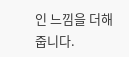인 느낌을 더해줍니다.